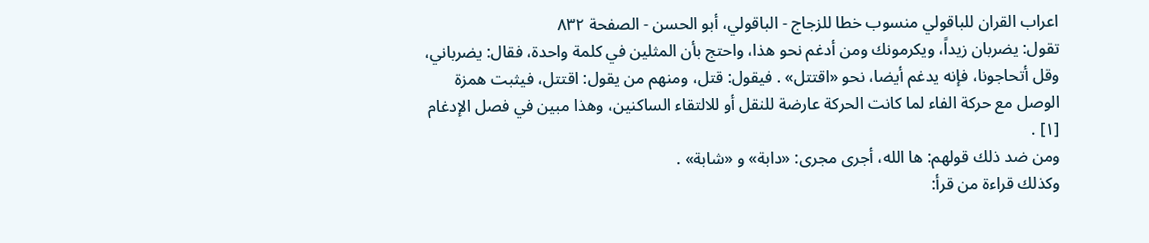اعراب القران للباقولي منسوب خطا للزجاج - الباقولي، أبو الحسن - الصفحة ٨٣٢
تقول: يضربان زيداً، ويكرمونك ومن أدغم نحو هذا، واحتج بأن المثلين في كلمة واحدة، فقال: يضرباني، وقل أتحاجونا، فإنه يدغم أيضا، نحو «اقتتل» . فيقول: قتل، ومنهم من يقول: اقتتل، فيثبت همزة الوصل مع حركة الفاء لما كانت الحركة عارضة للنقل أو للالتقاء الساكنين، وهذا مبين في فصل الإدغام [١] .
ومن ضد ذلك قولهم: ها الله، أجرى مجرى: «دابة» و «شابة» .
وكذلك قراءة من قرأ: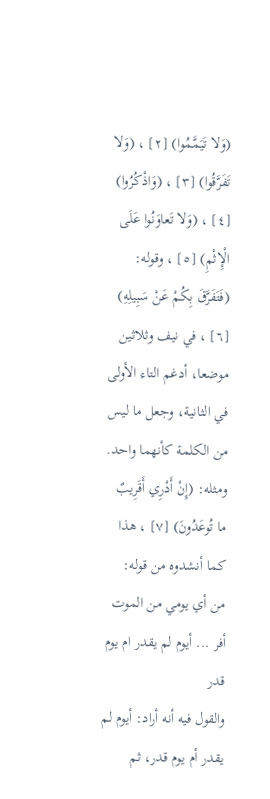(وَلا تَيَمَّمُوا) [٢] ، (وَلا تَفَرَّقُوا) [٣] ، (وَاذْكُرُوا) [٤] ، (وَلا تَعاوَنُوا عَلَى الْإِثْمِ) [٥] ، وقوله: (فَتَفَرَّقَ بِكُمْ عَنْ سَبِيلِهِ) [٦] ، في نيف وثلاثين موضعا، أدغم التاء الأولى في الثانية، وجعل ما ليس من الكلمة كأنهما واحد.
ومثله: (إِنْ أَدْرِي أَقَرِيبٌ ما تُوعَدُونَ) [٧] ، هذا كما أنشدوه من قوله:
من أي يومي من الموت أفر ... أيوم لم يقدر ام يوم قدر
والقول فيه أنه أراد: أيوم لم يقدر أم يوم قدر، ثم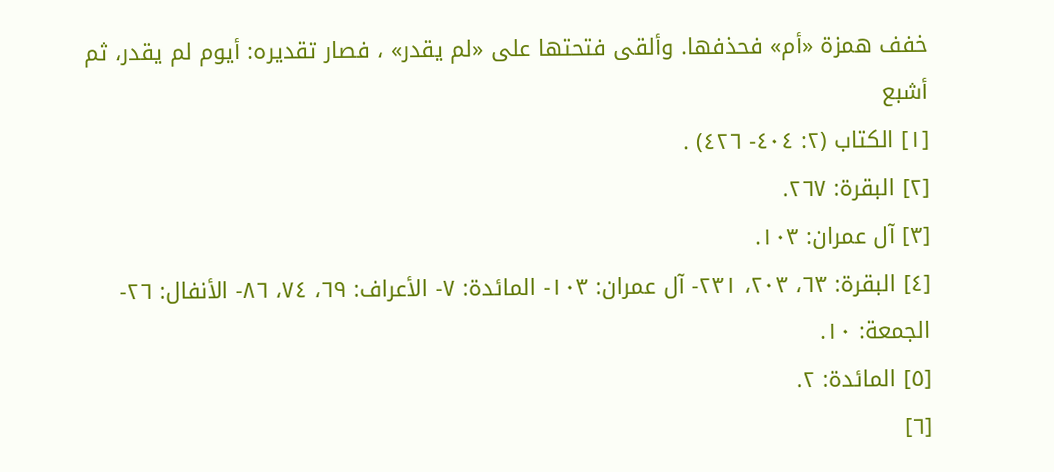خفف همزة «أم» فحذفها. وألقى فتحتها على «لم يقدر» ، فصار تقديره: أيوم لم يقدر، ثم أشبع
[١] الكتاب (٢: ٤٠٤- ٤٢٦) .
[٢] البقرة: ٢٦٧.
[٣] آل عمران: ١٠٣.
[٤] البقرة: ٦٣، ٢٠٣، ٢٣١- آل عمران: ١٠٣- المائدة: ٧- الأعراف: ٦٩، ٧٤، ٨٦- الأنفال: ٢٦- الجمعة: ١٠.
[٥] المائدة: ٢.
[٦]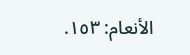الأنعام: ١٥٣.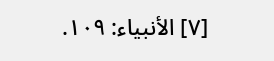[٧] الأنبياء: ١٠٩.